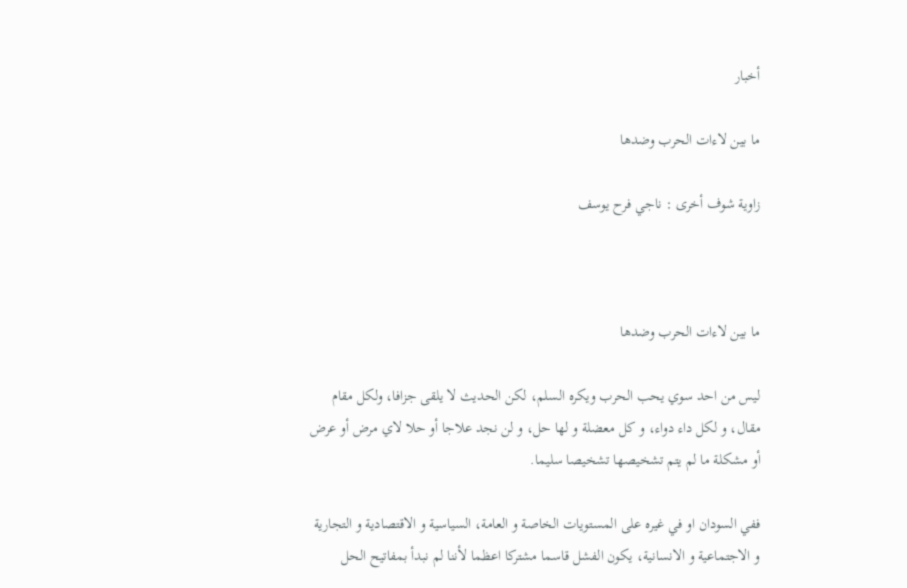أخبار

ما بين لاءات الحرب وضدها

زاوية شوف أخرى : ناجي فرح يوسف



ما بين لاءات الحرب وضدها

ليس من احد سوي يحب الحرب ويكره السلم، لكن الحديث لا يلقى جزافا، ولكل مقام مقال، و لكل داء دواء، و كل معضلة و لها حل، و لن نجد علاجا أو حلا لاي مرض أو عرض أو مشكلة ما لم يتم تشخيصها تشخيصا سليما.

ففي السودان او في غيره على المستويات الخاصة و العامة، السياسية و الاقتصادية و التجارية و الاجتماعية و الانسانية، يكون الفشل قاسما مشتركا اعظما لأننا لم نبدأ بمفاتيح الحل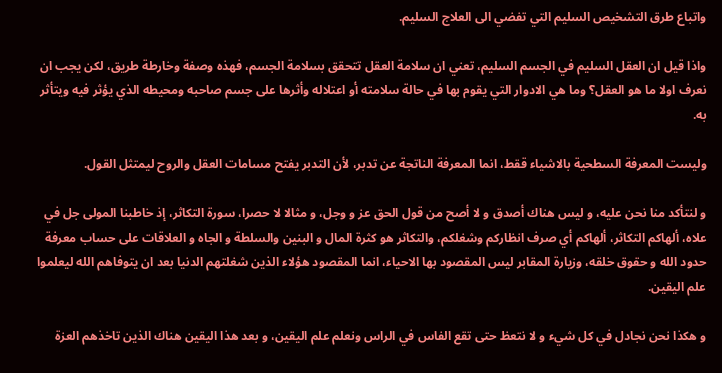واتباع طرق التشخيص السليم التي تفضي الى العلاج السليم.

واذا قيل ان العقل السليم في الجسم السليم، تعني ان سلامة العقل تتحقق بسلامة الجسم، فهذه وصفة وخارطة طريق، لكن يجب ان نعرف اولا ما هو العقل؟ وما هي الادوار التي يقوم بها في حالة سلامته أو اعتلاله وأثرها على جسم صاحبه ومحيطه الذي يؤثر فيه ويتأثر به.

وليست المعرفة السطحية بالاشياء ققط، انما المعرفة الناتجة عن تدبر، لأن التدبر يفتح مسامات العقل والروح ليمتثل القول.

و لنتأكد منا نحن عليه، و ليس هناك أصدق و لا أصح من قول الحق عز و وجل، و مثالا لا حصرا، سورة التكاثر، إذ خاطبنا المولى جل في علاه، ألهاكم التكاثر، ألهاكم أي صرف انظاركم وشغلكم، والتكاثر هو كثرة المال و البنين والسلطة و الجاه و العلاقات على حساب معرفة حدود الله و حقوق خلقه، وزيارة المقابر ليس المقصود بها الاحياء، انما المقصود هؤلاء الذين شغلتهم الدنيا بعد ان يتوفاهم الله ليعلموا علم اليقين.

و هكذا نحن نجادل في كل شيء و لا نتعظ حتى تقع الفاس في الراس ونعلم علم اليقين، و بعد هذا اليقين هناك الذين تاخذهم العزة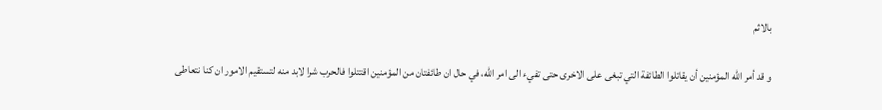بالاثم

و قد أمر الله المؤمنين أن يقاتلوا الطائفة التي تبغى على الاخرى حتى تفيء الى امر الله، في حال ان طائفتان من المؤمنين اقتتلوا فالحرب شرا لابد منه لتستقيم الامور ان كنا نتعاطى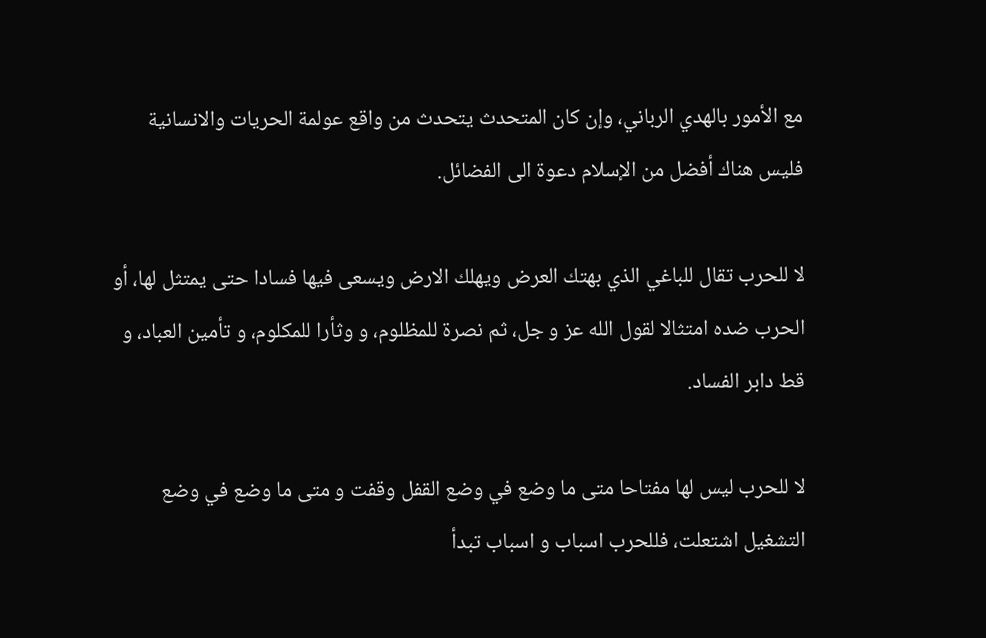مع الأمور بالهدي الرباني، وإن كان المتحدث يتحدث من واقع عولمة الحريات والانسانية فليس هناك أفضل من الإسلام دعوة الى الفضائل.

لا للحرب تقال للباغي الذي بهتك العرض ويهلك الارض ويسعى فيها فسادا حتى يمتثل لها، أو الحرب ضده امتثالا لقول الله عز و جل، ثم نصرة للمظلوم، و وثأرا للمكلوم، و تأمين العباد، و قط دابر الفساد.

لا للحرب ليس لها مفتاحا متى ما وضع في وضع القفل وقفت و متى ما وضع في وضع التشغيل اشتعلت، فللحرب اسباب و اسباب تبدأ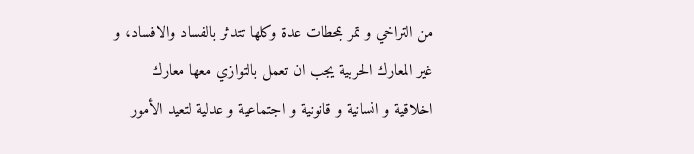من التراخي و تمر بمحطات عدة وكلها تتدثر بالفساد والافساد، و غير المعارك الحربية يجب ان تعمل بالتوازي معها معارك اخلاقية و انسانية و قانونية و اجتماعية و عدلية لتعيد الأمور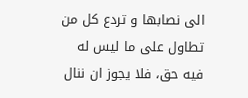الى نصابها و تردع كل من تطاول على ما ليس له فيه حق، فلا يجوز ان ننال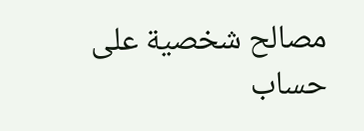مصالح شخصية على حساب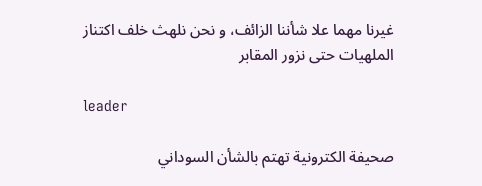غيرنا مهما علا شأننا الزائف، و نحن نلهث خلف اكتناز الملهيات حتى نزور المقابر

leader

صحيفة الكترونية تهتم بالشأن السوداني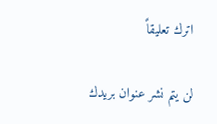اترك تعليقاً

لن يتم نشر عنوان بريدك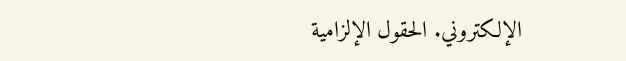الإلكتروني. الحقول الإلزامية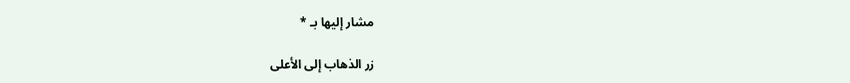مشار إليها بـ *

زر الذهاب إلى الأعلى